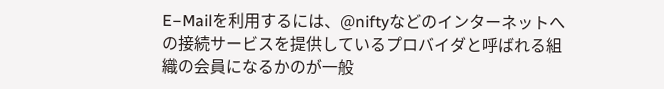E−Mailを利用するには、@niftyなどのインターネットへの接続サービスを提供しているプロバイダと呼ばれる組織の会員になるかのが一般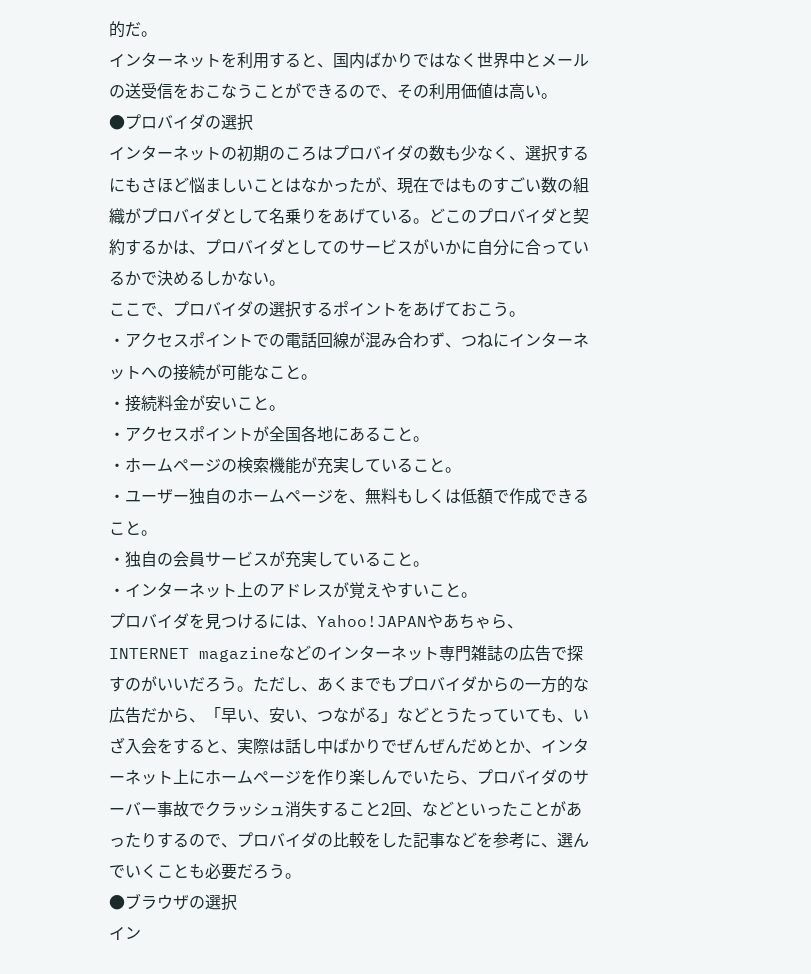的だ。
インターネットを利用すると、国内ばかりではなく世界中とメールの送受信をおこなうことができるので、その利用価値は高い。
●プロバイダの選択
インターネットの初期のころはプロバイダの数も少なく、選択するにもさほど悩ましいことはなかったが、現在ではものすごい数の組織がプロバイダとして名乗りをあげている。どこのプロバイダと契約するかは、プロバイダとしてのサービスがいかに自分に合っているかで決めるしかない。
ここで、プロバイダの選択するポイントをあげておこう。
・アクセスポイントでの電話回線が混み合わず、つねにインターネットへの接続が可能なこと。
・接続料金が安いこと。
・アクセスポイントが全国各地にあること。
・ホームページの検索機能が充実していること。
・ユーザー独自のホームページを、無料もしくは低額で作成できること。
・独自の会員サービスが充実していること。
・インターネット上のアドレスが覚えやすいこと。
プロバイダを見つけるには、Yahoo!JAPANやあちゃら、INTERNET magazineなどのインターネット専門雑誌の広告で探すのがいいだろう。ただし、あくまでもプロバイダからの一方的な広告だから、「早い、安い、つながる」などとうたっていても、いざ入会をすると、実際は話し中ばかりでぜんぜんだめとか、インターネット上にホームページを作り楽しんでいたら、プロバイダのサーバー事故でクラッシュ消失すること2回、などといったことがあったりするので、プロバイダの比較をした記事などを参考に、選んでいくことも必要だろう。
●ブラウザの選択
イン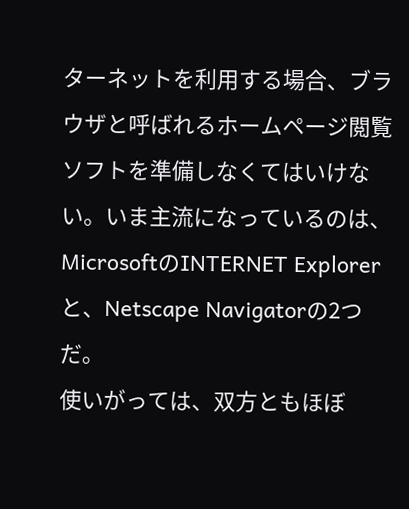ターネットを利用する場合、ブラウザと呼ばれるホームページ閲覧ソフトを準備しなくてはいけない。いま主流になっているのは、MicrosoftのINTERNET Explorerと、Netscape Navigatorの2つだ。
使いがっては、双方ともほぼ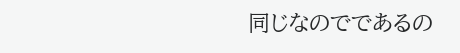同じなのでであるの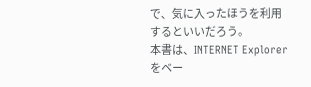で、気に入ったほうを利用するといいだろう。
本書は、INTERNET Explorerをベー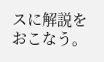スに解説をおこなう。